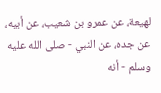لهيعة، عن عمرو بن شعيب، عن أبيه، عن جده، عن النبي - صلى الله عليه وسلم - أنه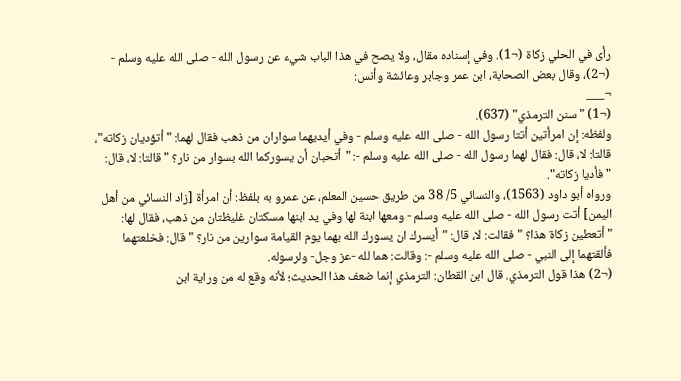رأى في الحلي زكاة (¬1). وفي إسناده مقال، ولا يصح في هذا الباب شيء عن رسول الله - صلى الله عليه وسلم - (¬2)، وقال بعض الصحابة، ابن عمر وجابر وعائشة وأنس:
¬___
(¬1) "سنن الترمذي" (637).
ولفظه: إن امرأتين أتتا رسول الله - صلى الله عليه وسلم - وفي أيديهما سواران من ذهب فقال لهما: " أتؤديان زكاته"، قالتا: لا، قال: فقال لهما رسول الله - صلى الله عليه وسلم -: "أتحبان أن يسوركما الله بسوار من نار؟ " قالتا: لا، قال: "فأديا زكاته".
ورواه أبو داود (1563)، والنسائي 5/ 38 من طريق حسين المعلم، عن عمرو به بلفظ: أن امرأة [زاد النسائي من أهل اليمن] أتت رسول الله - صلى الله عليه وسلم - ومعها ابنة لها وفي يد ابنها مسكتان غليظتان من ذهب، فقال لها: "أتعطين زكاة هذا؟ " فقالت: لا، قال: "أيسرك ان يسورك الله بهما يوم القيامة سوارين من نار؟ " قال: فخلعتهما فألقتهما إلى النبي - صلى الله عليه وسلم -: وقالت: هما لله -عز وجل- ولرسوله.
(¬2) هذا قول الترمذي. قال ابن القطان: الترمذي إنما ضعف هذا الحديث؛ لأنه وقع له من وراية ابن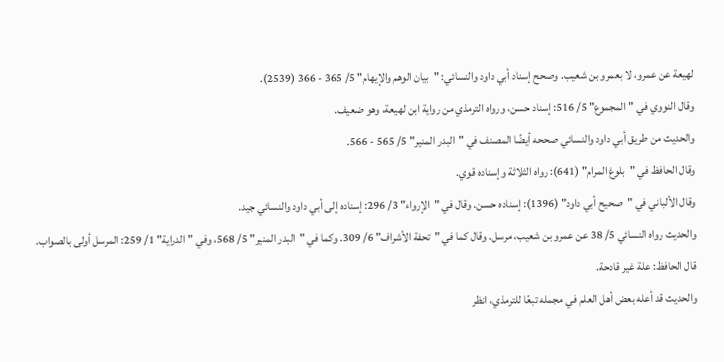لهيعة عن عمرو، لا بعمرو بن شعيب. وصحح إسناد أبي داود والنسائي: "بيان الوهم والإيهام" 5/ 365 - 366 (2539).
وقال النووي في "المجموع" 5/ 516: إسناد حسن، ورواه الترمذي من رواية ابن لهيعة، وهو ضعيف.
والحديث من طريق أبي داود والنسائي صححه أيضًا المصنف في "البدر المنير" 5/ 565 - 566.
وقال الحافظ في "بلوغ المرام" (641): رواه الثلاثة وإسناده قوي.
وقال الألباني في "صحيح أبي داود" (1396): إسناده حسن. وقال في "الإرواء" 3/ 296: إسناده إلى أبي داود والنسائي جيد.
والحديث رواه النسائي 5/ 38 عن عمرو بن شعيب، مرسل. وقال كما في "تحفة الأشراف" 6/ 309. وكما في "البدر المنير" 5/ 568، وفي "الدراية" 1/ 259: المرسل أولى بالصواب.
قال الحافظ: علة غير قادحة.
والحديث قد أعله بعض أهل العلم في مجمله تبعًا للترمذي، انظر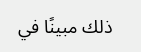ذلك مبينًا في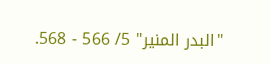"البدر المنير" 5/ 566 - 568.